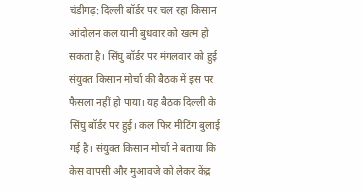चंडीगढ़: दिल्ली बॉर्डर पर चल रहा किसान आंदोलन कल यानी बुधवार को खत्म हो सकता है। सिंघु बॉर्डर पर मंगलवार को हुई संयुक्त किसान मोर्चा की बैठक में इस पर फैसला नहीं हो पाया। यह बैठक दिल्ली के सिंघु बॉर्डर पर हुई। कल फिर मीटिंग बुलाई गई है। संयुक्त किसान मोर्चा ने बताया कि केस वापसी और मुआवजे को लेकर केंद्र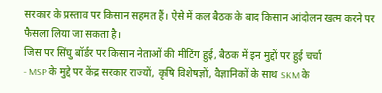सरकार के प्रस्ताव पर किसान सहमत हैं। ऐसे में कल बैठक के बाद किसान आंदोलन खत्म करने पर फैसला लिया जा सकता है।
जिस पर सिंघु बॉर्डर पर किसान नेताओं की मीटिंग हुई, बैठक में इन मुद्दों पर हुई चर्चा
- MSP के मुद्दे पर केंद्र सरकार राज्यों, कृषि विशेषज्ञों, वैज्ञानिकों के साथ SKM के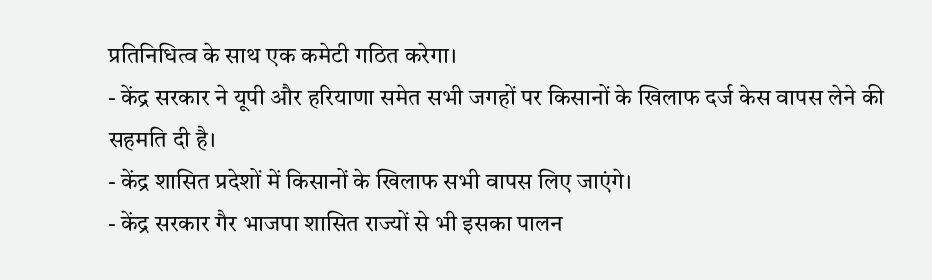प्रतिनिधित्व के साथ एक कमेटी गठित करेगा।
- केंद्र सरकार ने यूपी और हरियाणा समेत सभी जगहों पर किसानों के खिलाफ दर्ज केस वापस लेने की सहमति दी है।
- केंद्र शासित प्रदेशों में किसानों के खिलाफ सभी वापस लिए जाएंगे।
- केंद्र सरकार गैर भाजपा शासित राज्यों से भी इसका पालन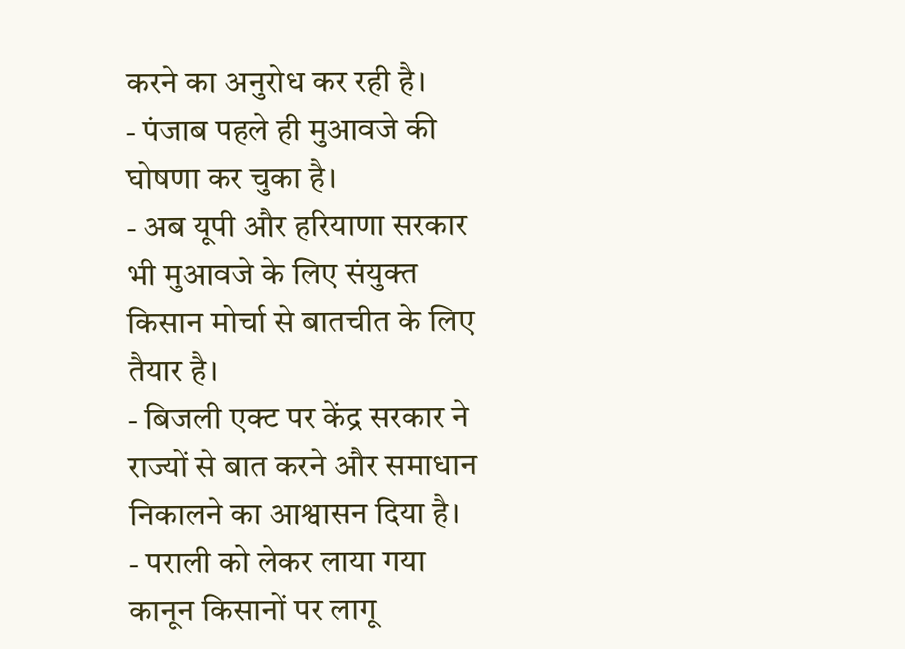करने का अनुरोध कर रही है।
- पंजाब पहले ही मुआवजे की घोषणा कर चुका है।
- अब यूपी और हरियाणा सरकार भी मुआवजे के लिए संयुक्त किसान मोर्चा से बातचीत के लिए तैयार है।
- बिजली एक्ट पर केंद्र सरकार ने राज्यों से बात करने और समाधान निकालने का आश्वासन दिया है।
- पराली को लेकर लाया गया कानून किसानों पर लागू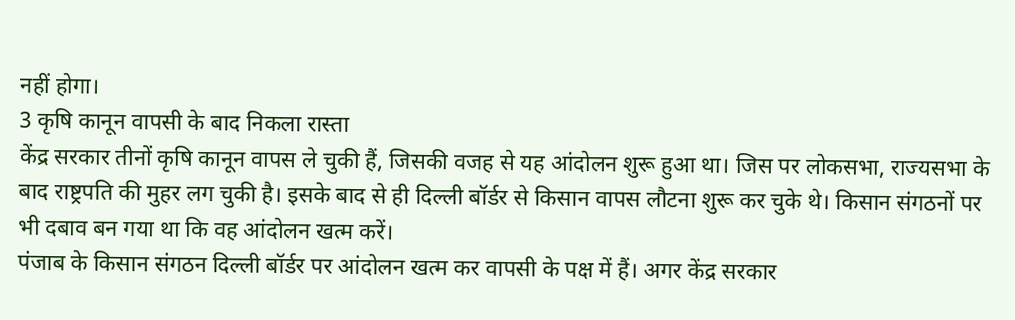नहीं होगा।
3 कृषि कानून वापसी के बाद निकला रास्ता
केंद्र सरकार तीनों कृषि कानून वापस ले चुकी हैं, जिसकी वजह से यह आंदोलन शुरू हुआ था। जिस पर लोकसभा, राज्यसभा के बाद राष्ट्रपति की मुहर लग चुकी है। इसके बाद से ही दिल्ली बॉर्डर से किसान वापस लौटना शुरू कर चुके थे। किसान संगठनों पर भी दबाव बन गया था कि वह आंदोलन खत्म करें।
पंजाब के किसान संगठन दिल्ली बॉर्डर पर आंदोलन खत्म कर वापसी के पक्ष में हैं। अगर केंद्र सरकार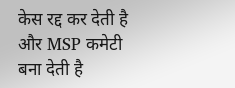केस रद्द कर देती है और MSP कमेटी बना देती है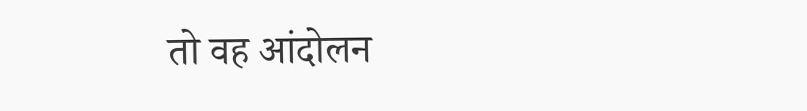तो वह आंदोलन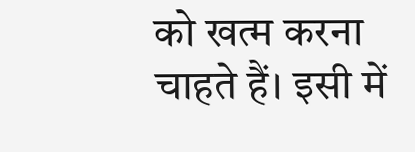को खत्म करना चाहते हैं। इसी में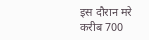इस दौरान मरे करीब 700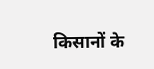किसानों के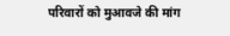परिवारों को मुआवजे की मांग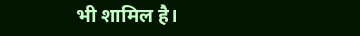भी शामिल है।